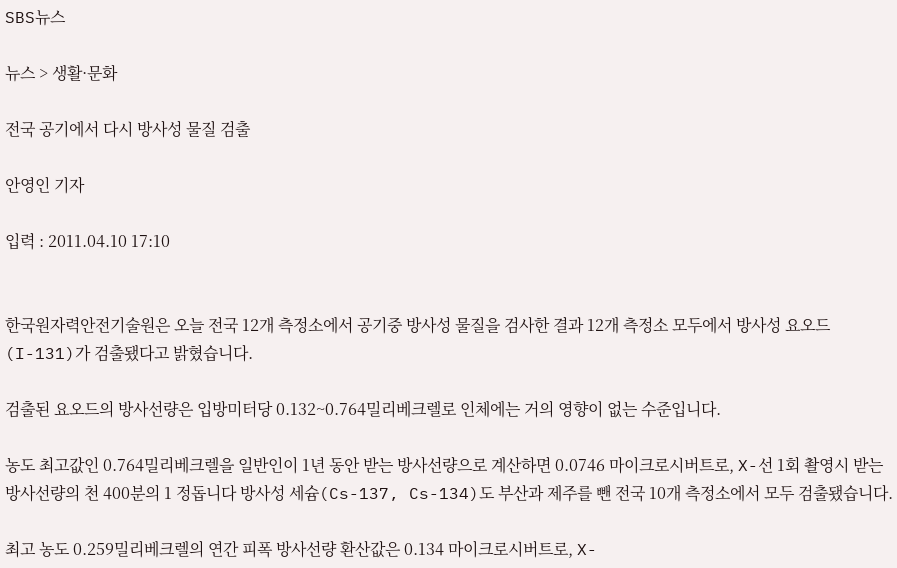SBS뉴스

뉴스 > 생활·문화

전국 공기에서 다시 방사성 물질 검출

안영인 기자

입력 : 2011.04.10 17:10


한국원자력안전기술원은 오늘 전국 12개 측정소에서 공기중 방사성 물질을 검사한 결과 12개 측정소 모두에서 방사성 요오드(I-131)가 검출됐다고 밝혔습니다.

검출된 요오드의 방사선량은 입방미터당 0.132~0.764밀리베크렐로 인체에는 거의 영향이 없는 수준입니다.

농도 최고값인 0.764밀리베크렐을 일반인이 1년 동안 받는 방사선량으로 계산하면 0.0746 마이크로시버트로, X-선 1회 촬영시 받는 방사선량의 천 400분의 1 정돕니다 방사성 세슘(Cs-137, Cs-134)도 부산과 제주를 뺀 전국 10개 측정소에서 모두 검출됐습니다.

최고 농도 0.259밀리베크렐의 연간 피폭 방사선량 환산값은 0.134 마이크로시버트로, X-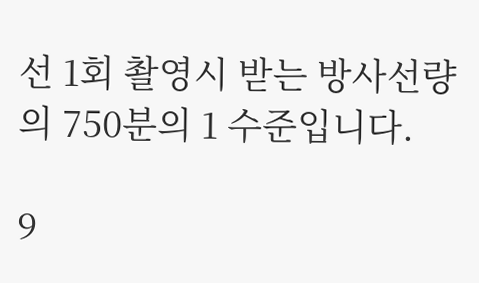선 1회 촬영시 받는 방사선량의 750분의 1 수준입니다.

9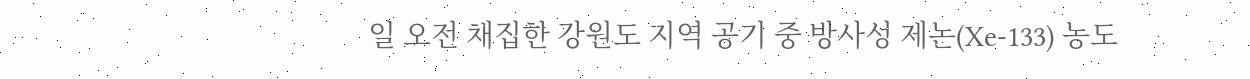일 오전 채집한 강원도 지역 공기 중 방사성 제논(Xe-133) 농도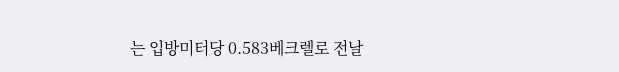는 입방미터당 0.583베크렐로 전날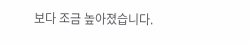보다 조금 높아졌습니다.